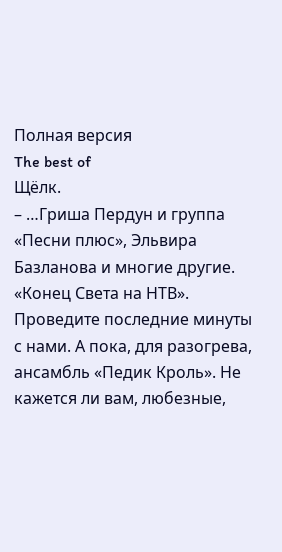Полная версия
The best of
Щёлк.
– …Гриша Пердун и группа «Песни плюс», Эльвира Базланова и многие другие. «Конец Света на НТВ». Проведите последние минуты с нами. А пока, для разогрева, ансамбль «Педик Кроль». Не кажется ли вам, любезные,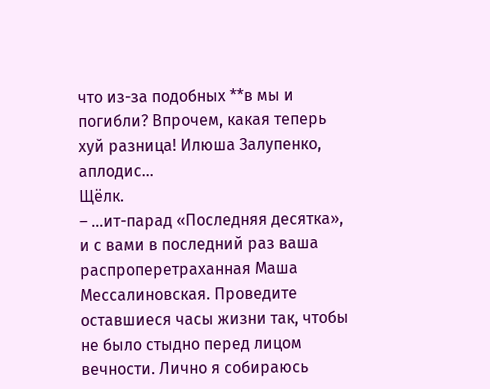что из-за подобных **в мы и погибли? Впрочем, какая теперь хуй разница! Илюша Залупенко, аплодис…
Щёлк.
– …ит-парад «Последняя десятка», и с вами в последний раз ваша распроперетраханная Маша Мессалиновская. Проведите оставшиеся часы жизни так, чтобы не было стыдно перед лицом вечности. Лично я собираюсь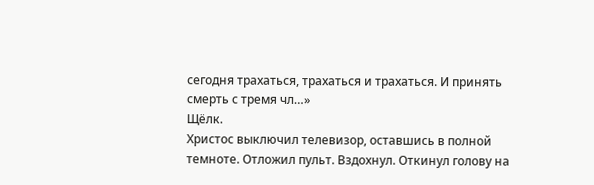сегодня трахаться, трахаться и трахаться. И принять смерть с тремя чл…»
Щёлк.
Христос выключил телевизор, оставшись в полной темноте. Отложил пульт. Вздохнул. Откинул голову на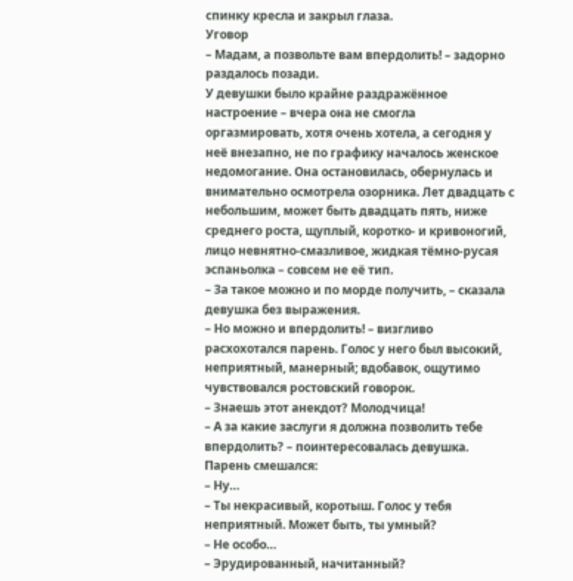спинку кресла и закрыл глаза.
Уговор
– Мадам, а позвольте вам впердолить! – задорно раздалось позади.
У девушки было крайне раздражённое настроение – вчера она не смогла оргазмировать, хотя очень хотела, а сегодня у неё внезапно, не по графику началось женское недомогание. Она остановилась, обернулась и внимательно осмотрела озорника. Лет двадцать с небольшим, может быть двадцать пять, ниже среднего роста, щуплый, коротко- и кривоногий, лицо невнятно-смазливое, жидкая тёмно-русая эспаньолка – совсем не её тип.
– За такое можно и по морде получить, – сказала девушка без выражения.
– Но можно и впердолить! – визгливо расхохотался парень. Голос у него был высокий, неприятный, манерный; вдобавок, ощутимо чувствовался ростовский говорок.
– Знаешь этот анекдот? Молодчица!
– А за какие заслуги я должна позволить тебе впердолить? – поинтересовалась девушка.
Парень смешался:
– Ну…
– Ты некрасивый, коротыш. Голос у тебя неприятный. Может быть, ты умный?
– Не особо…
– Эрудированный, начитанный?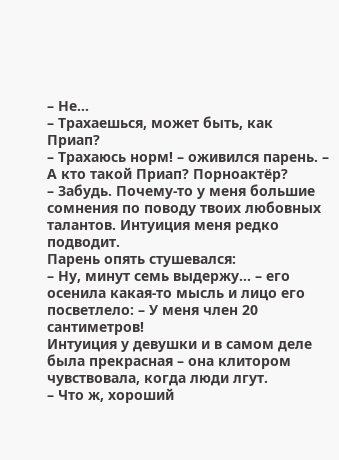– Не…
– Трахаешься, может быть, как Приап?
– Трахаюсь норм! – оживился парень. – А кто такой Приап? Порноактёр?
– Забудь. Почему-то у меня большие сомнения по поводу твоих любовных талантов. Интуиция меня редко подводит.
Парень опять стушевался:
– Ну, минут семь выдержу… – его осенила какая-то мысль и лицо его посветлело: – У меня член 20 сантиметров!
Интуиция у девушки и в самом деле была прекрасная – она клитором чувствовала, когда люди лгут.
– Что ж, хороший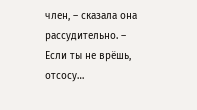член, – сказала она рассудительно. – Если ты не врёшь, отсосу…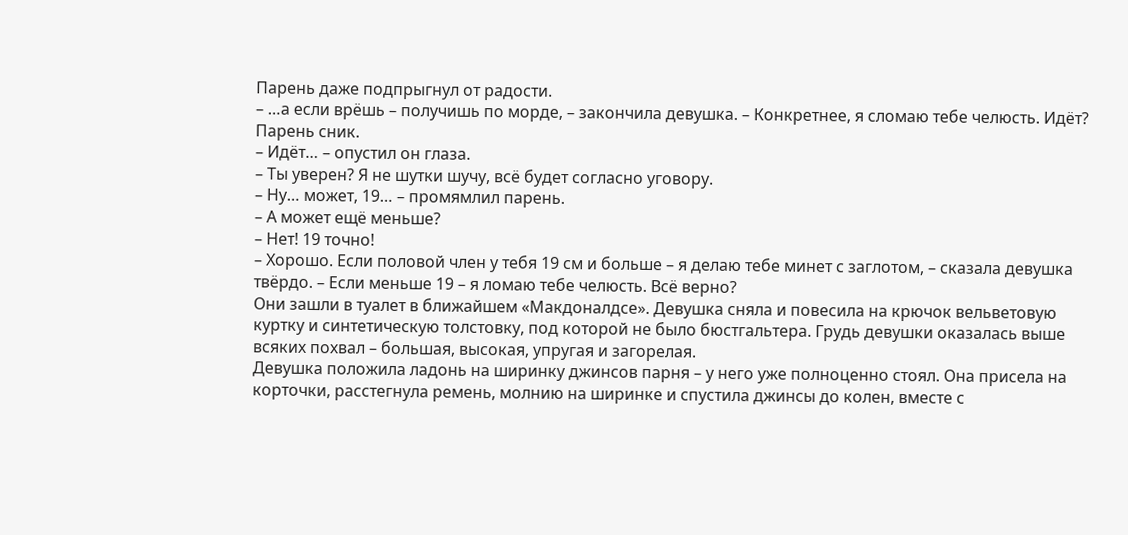Парень даже подпрыгнул от радости.
– …а если врёшь – получишь по морде, – закончила девушка. – Конкретнее, я сломаю тебе челюсть. Идёт?
Парень сник.
– Идёт… – опустил он глаза.
– Ты уверен? Я не шутки шучу, всё будет согласно уговору.
– Ну… может, 19… – промямлил парень.
– А может ещё меньше?
– Нет! 19 точно!
– Хорошо. Если половой член у тебя 19 см и больше – я делаю тебе минет с заглотом, – сказала девушка твёрдо. – Если меньше 19 – я ломаю тебе челюсть. Всё верно?
Они зашли в туалет в ближайшем «Макдоналдсе». Девушка сняла и повесила на крючок вельветовую куртку и синтетическую толстовку, под которой не было бюстгальтера. Грудь девушки оказалась выше всяких похвал – большая, высокая, упругая и загорелая.
Девушка положила ладонь на ширинку джинсов парня – у него уже полноценно стоял. Она присела на корточки, расстегнула ремень, молнию на ширинке и спустила джинсы до колен, вместе с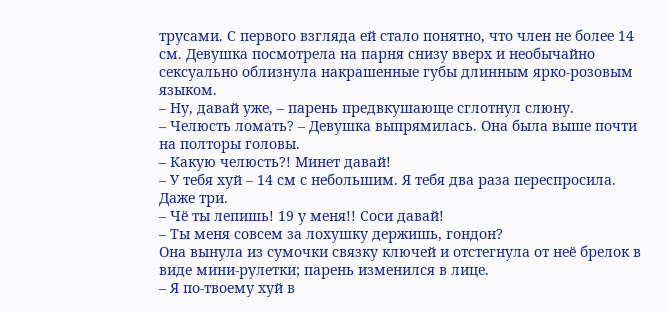трусами. С первого взгляда ей стало понятно, что член не более 14 см. Девушка посмотрела на парня снизу вверх и необычайно сексуально облизнула накрашенные губы длинным ярко-розовым языком.
– Ну, давай уже, – парень предвкушающе сглотнул слюну.
– Челюсть ломать? – Девушка выпрямилась. Она была выше почти на полторы головы.
– Какую челюсть?! Минет давай!
– У тебя хуй – 14 см с небольшим. Я тебя два раза переспросила. Даже три.
– Чё ты лепишь! 19 у меня!! Соси давай!
– Ты меня совсем за лохушку держишь, гондон?
Она вынула из сумочки связку ключей и отстегнула от неё брелок в виде мини-рулетки; парень изменился в лице.
– Я по-твоему хуй в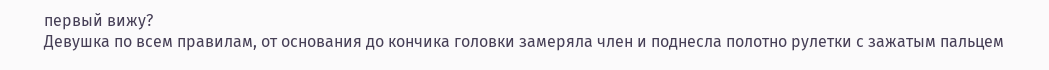первый вижу?
Девушка по всем правилам, от основания до кончика головки замеряла член и поднесла полотно рулетки с зажатым пальцем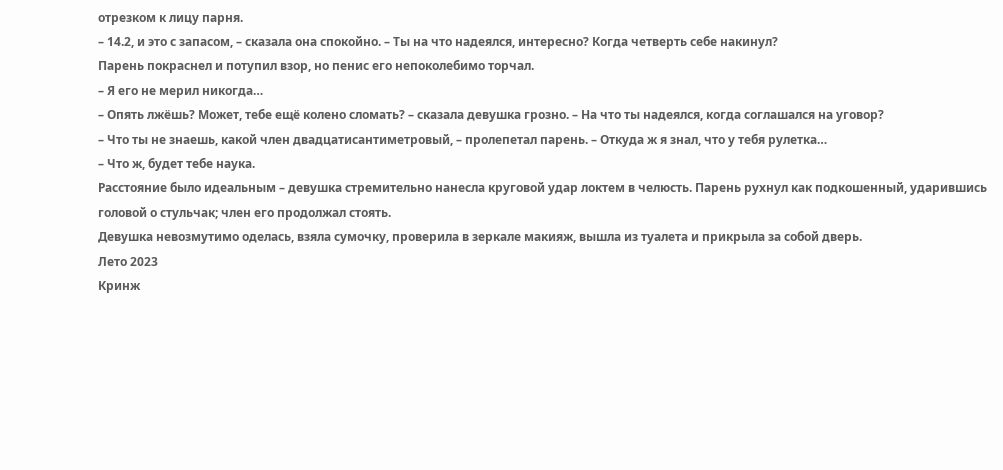отрезком к лицу парня.
– 14.2, и это с запасом, – сказала она спокойно. – Ты на что надеялся, интересно? Когда четверть себе накинул?
Парень покраснел и потупил взор, но пенис его непоколебимо торчал.
– Я его не мерил никогда…
– Опять лжёшь? Может, тебе ещё колено сломать? – сказала девушка грозно. – На что ты надеялся, когда соглашался на уговор?
– Что ты не знаешь, какой член двадцатисантиметровый, – пролепетал парень. – Откуда ж я знал, что у тебя рулетка…
– Что ж, будет тебе наука.
Расстояние было идеальным – девушка стремительно нанесла круговой удар локтем в челюсть. Парень рухнул как подкошенный, ударившись головой о стульчак; член его продолжал стоять.
Девушка невозмутимо оделась, взяла сумочку, проверила в зеркале макияж, вышла из туалета и прикрыла за собой дверь.
Лето 2023
Кринж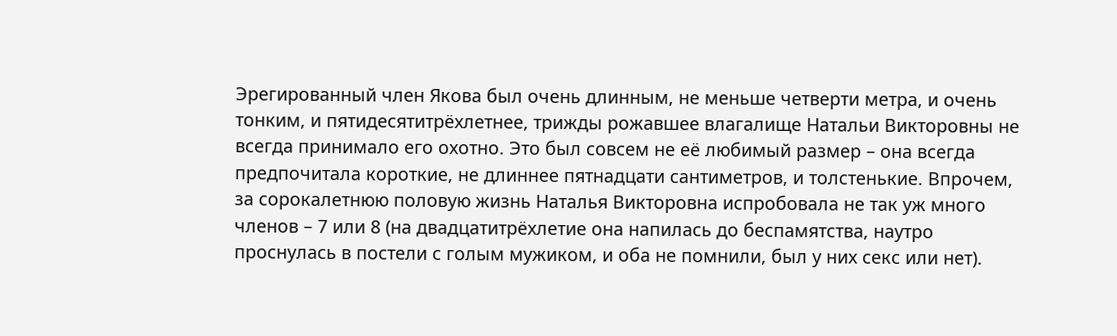Эрегированный член Якова был очень длинным, не меньше четверти метра, и очень тонким, и пятидесятитрёхлетнее, трижды рожавшее влагалище Натальи Викторовны не всегда принимало его охотно. Это был совсем не её любимый размер – она всегда предпочитала короткие, не длиннее пятнадцати сантиметров, и толстенькие. Впрочем, за сорокалетнюю половую жизнь Наталья Викторовна испробовала не так уж много членов – 7 или 8 (на двадцатитрёхлетие она напилась до беспамятства, наутро проснулась в постели с голым мужиком, и оба не помнили, был у них секс или нет).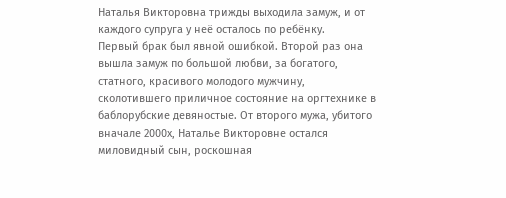Наталья Викторовна трижды выходила замуж, и от каждого супруга у неё осталось по ребёнку.
Первый брак был явной ошибкой. Второй раз она вышла замуж по большой любви, за богатого, статного, красивого молодого мужчину, сколотившего приличное состояние на оргтехнике в баблорубские девяностые. От второго мужа, убитого вначале 2000х, Наталье Викторовне остался миловидный сын, роскошная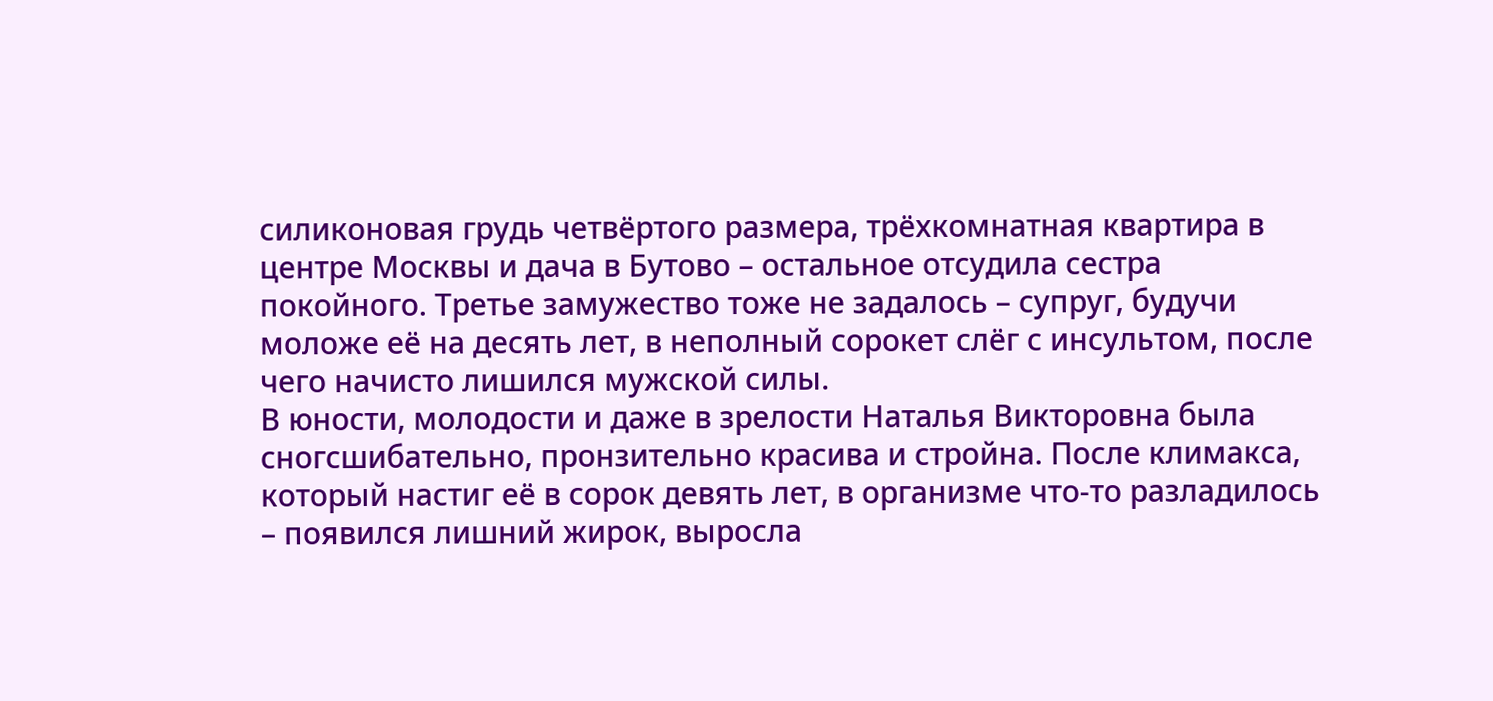силиконовая грудь четвёртого размера, трёхкомнатная квартира в центре Москвы и дача в Бутово – остальное отсудила сестра покойного. Третье замужество тоже не задалось – супруг, будучи моложе её на десять лет, в неполный сорокет слёг с инсультом, после чего начисто лишился мужской силы.
В юности, молодости и даже в зрелости Наталья Викторовна была сногсшибательно, пронзительно красива и стройна. После климакса, который настиг её в сорок девять лет, в организме что-то разладилось – появился лишний жирок, выросла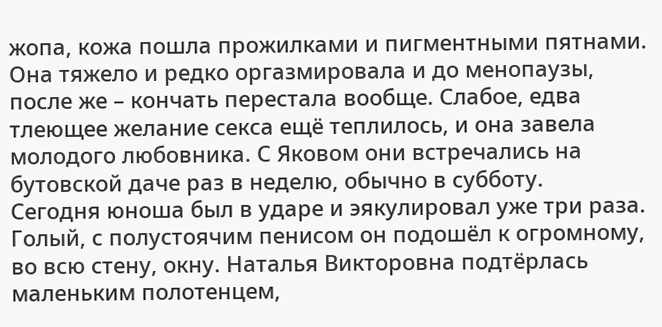жопа, кожа пошла прожилками и пигментными пятнами. Она тяжело и редко оргазмировала и до менопаузы, после же – кончать перестала вообще. Слабое, едва тлеющее желание секса ещё теплилось, и она завела молодого любовника. С Яковом они встречались на бутовской даче раз в неделю, обычно в субботу.
Сегодня юноша был в ударе и эякулировал уже три раза. Голый, с полустоячим пенисом он подошёл к огромному, во всю стену, окну. Наталья Викторовна подтёрлась маленьким полотенцем,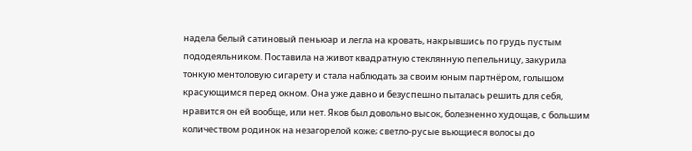надела белый сатиновый пеньюар и легла на кровать, накрывшись по грудь пустым пододеяльником. Поставила на живот квадратную стеклянную пепельницу, закурила тонкую ментоловую сигарету и стала наблюдать за своим юным партнёром, голышом красующимся перед окном. Она уже давно и безуспешно пыталась решить для себя, нравится он ей вообще, или нет. Яков был довольно высок, болезненно худощав, с большим количеством родинок на незагорелой коже; светло-русые вьющиеся волосы до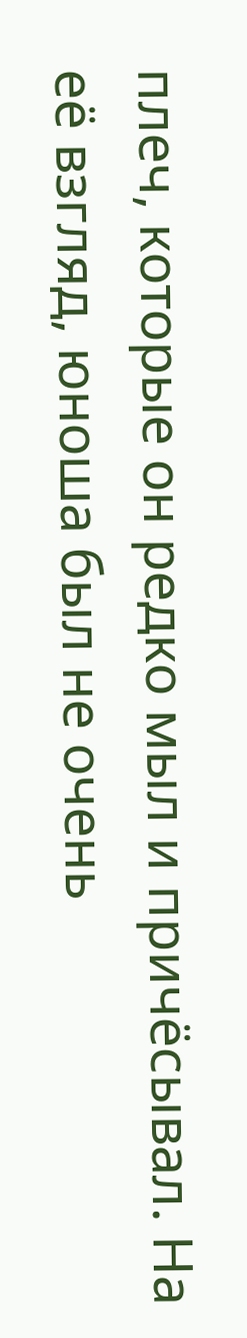плеч, которые он редко мыл и причёсывал. На её взгляд, юноша был не очень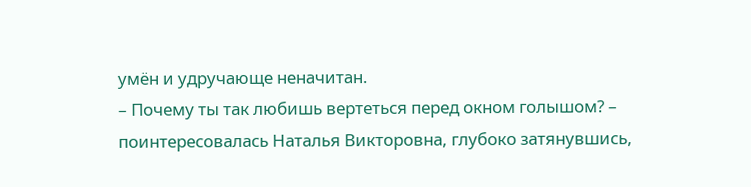умён и удручающе неначитан.
– Почему ты так любишь вертеться перед окном голышом? – поинтересовалась Наталья Викторовна, глубоко затянувшись,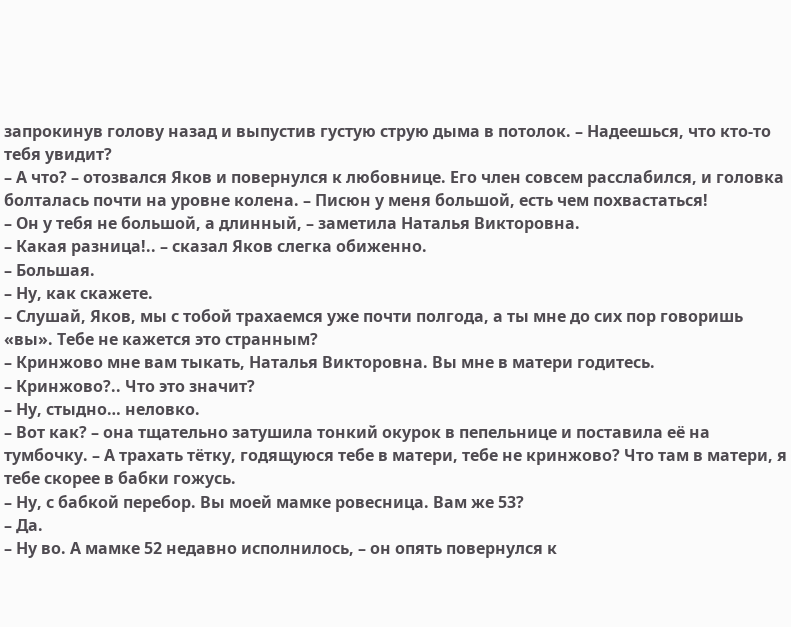запрокинув голову назад и выпустив густую струю дыма в потолок. – Надеешься, что кто-то тебя увидит?
– А что? – отозвался Яков и повернулся к любовнице. Его член совсем расслабился, и головка болталась почти на уровне колена. – Писюн у меня большой, есть чем похвастаться!
– Он у тебя не большой, а длинный, – заметила Наталья Викторовна.
– Какая разница!.. – сказал Яков слегка обиженно.
– Большая.
– Ну, как скажете.
– Слушай, Яков, мы с тобой трахаемся уже почти полгода, а ты мне до сих пор говоришь «вы». Тебе не кажется это странным?
– Кринжово мне вам тыкать, Наталья Викторовна. Вы мне в матери годитесь.
– Кринжово?.. Что это значит?
– Ну, стыдно… неловко.
– Вот как? – она тщательно затушила тонкий окурок в пепельнице и поставила её на тумбочку. – А трахать тётку, годящуюся тебе в матери, тебе не кринжово? Что там в матери, я тебе скорее в бабки гожусь.
– Ну, с бабкой перебор. Вы моей мамке ровесница. Вам же 53?
– Да.
– Ну во. А мамке 52 недавно исполнилось, – он опять повернулся к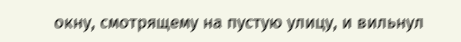окну, смотрящему на пустую улицу, и вильнул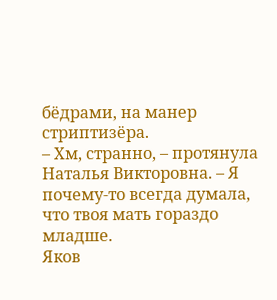бёдрами, на манер стриптизёра.
– Хм, странно, – протянула Наталья Викторовна. – Я почему-то всегда думала, что твоя мать гораздо младше.
Яков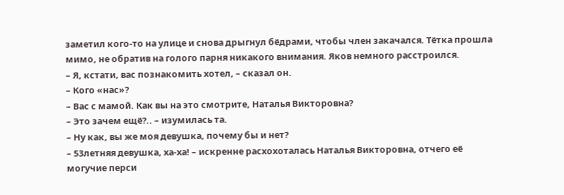заметил кого-то на улице и снова дрыгнул бёдрами, чтобы член закачался. Тётка прошла мимо, не обратив на голого парня никакого внимания. Яков немного расстроился.
– Я, кстати, вас познакомить хотел, – сказал он.
– Кого «нас»?
– Вас с мамой. Как вы на это смотрите, Наталья Викторовна?
– Это зачем ещё?.. – изумилась та.
– Ну как, вы же моя девушка, почему бы и нет?
– 53летняя девушка, ха-ха! – искренне расхохоталась Наталья Викторовна, отчего её могучие перси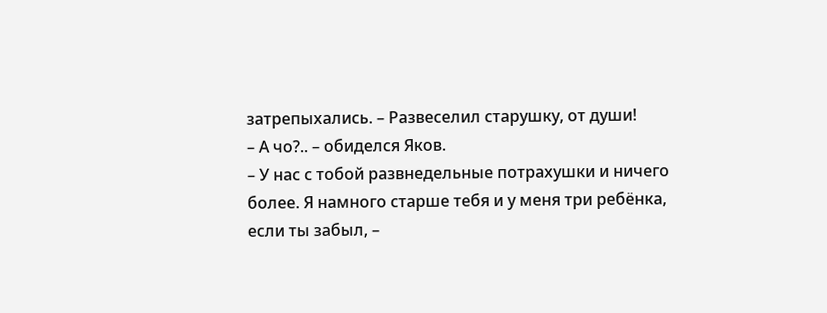затрепыхались. – Развеселил старушку, от души!
– А чо?.. – обиделся Яков.
– У нас с тобой развнедельные потрахушки и ничего более. Я намного старше тебя и у меня три ребёнка, если ты забыл, –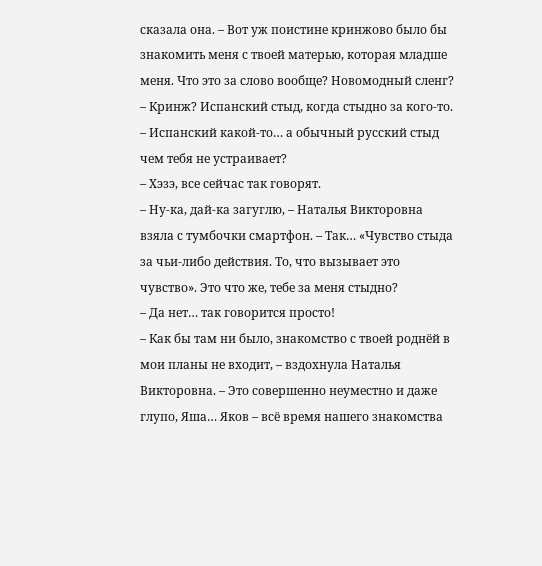сказала она. – Вот уж поистине кринжово было бы знакомить меня с твоей матерью, которая младше меня. Что это за слово вообще? Новомодный сленг?
– Кринж? Испанский стыд, когда стыдно за кого-то.
– Испанский какой-то… а обычный русский стыд чем тебя не устраивает?
– Хэзэ, все сейчас так говорят.
– Ну-ка, дай-ка загуглю, – Наталья Викторовна взяла с тумбочки смартфон. – Так… «Чувство стыда за чьи-либо действия. То, что вызывает это чувство». Это что же, тебе за меня стыдно?
– Да нет… так говорится просто!
– Как бы там ни было, знакомство с твоей роднёй в мои планы не входит, – вздохнула Наталья Викторовна. – Это совершенно неуместно и даже глупо, Яша… Яков – всё время нашего знакомства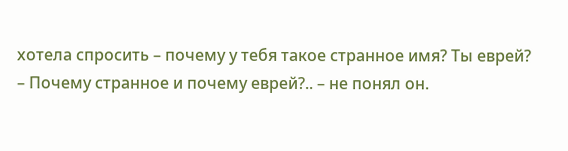хотела спросить – почему у тебя такое странное имя? Ты еврей?
– Почему странное и почему еврей?.. – не понял он.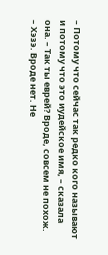– Потому что сейчас так редко кого называют и потому что это иудейское имя, – сказала она. – Так ты еврей? Вроде, совсем не похож.
– Хэзэ. Вроде нет. Не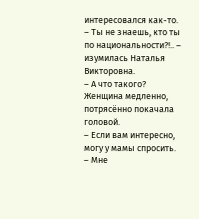интересовался как-то.
– Ты не знаешь, кто ты по национальности?!.. – изумилась Наталья Викторовна.
– А что такого?
Женщина медленно, потрясённо покачала головой.
– Если вам интересно, могу у мамы спросить.
– Мне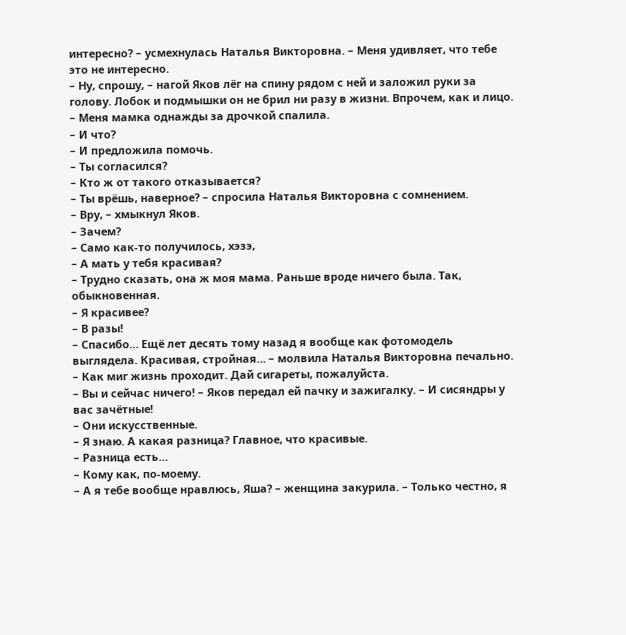интересно? – усмехнулась Наталья Викторовна. – Меня удивляет, что тебе это не интересно.
– Ну, спрошу, – нагой Яков лёг на спину рядом с ней и заложил руки за голову. Лобок и подмышки он не брил ни разу в жизни. Впрочем, как и лицо. – Меня мамка однажды за дрочкой спалила.
– И что?
– И предложила помочь.
– Ты согласился?
– Кто ж от такого отказывается?
– Ты врёшь, наверное? – спросила Наталья Викторовна с сомнением.
– Вру, – хмыкнул Яков.
– Зачем?
– Само как-то получилось, хэзэ,
– А мать у тебя красивая?
– Трудно сказать, она ж моя мама. Раньше вроде ничего была. Так, обыкновенная.
– Я красивее?
– В разы!
– Спасибо… Ещё лет десять тому назад я вообще как фотомодель выглядела. Красивая, стройная… – молвила Наталья Викторовна печально. – Как миг жизнь проходит. Дай сигареты, пожалуйста.
– Вы и сейчас ничего! – Яков передал ей пачку и зажигалку. – И сисяндры у вас зачётные!
– Они искусственные.
– Я знаю. А какая разница? Главное, что красивые.
– Разница есть…
– Кому как, по-моему.
– А я тебе вообще нравлюсь, Яша? – женщина закурила. – Только честно, я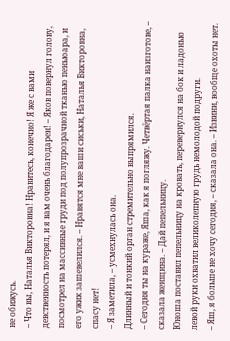не обижусь.
– Что вы, Наталья Викторовна! Нравитесь, конечно! Я же с вами девственность потерял, и я вам очень благодарен! – Яков повернул голову, посмотрел на массивные груди под полупрозрачной тканью пеньюара, и его ужик зашевелился. – Нравятся мне ваши сиськи, Наталья Викторовна, спасу нет!
– Я заметила, – усмехнулась она.
Длинный и тонкий орган стремительно выпрямился.
– Сегодня ты на кураже, Яша, как я погляжу. Четвёртая палка наизготове, – сказала женщина. – Дай пепельницу.
Юноша поставил пепельницу на кровать, перевернулся на бок и ладонью левой руки охватил великолепную грудь немолодой подруги.
– Яш, я больше не хочу сегодня, – сказала она. – Извини, вообще охоты нет.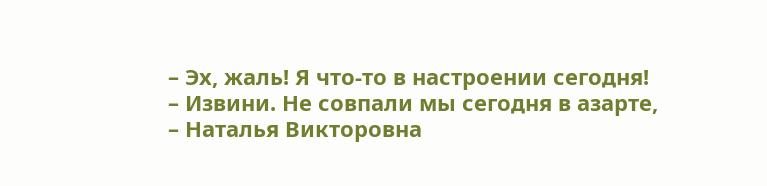– Эх, жаль! Я что-то в настроении сегодня!
– Извини. Не совпали мы сегодня в азарте, – Наталья Викторовна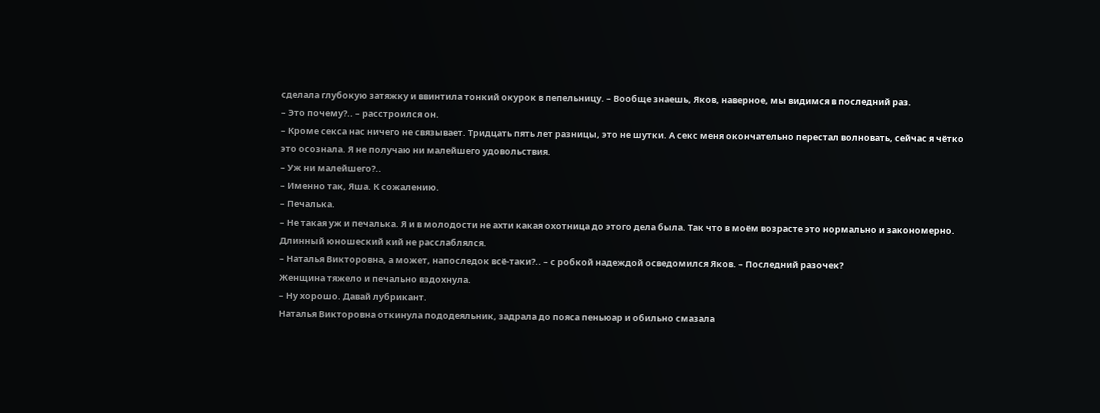сделала глубокую затяжку и ввинтила тонкий окурок в пепельницу. – Вообще знаешь, Яков, наверное, мы видимся в последний раз.
– Это почему?.. – расстроился он.
– Кроме секса нас ничего не связывает. Тридцать пять лет разницы, это не шутки. А секс меня окончательно перестал волновать, сейчас я чётко это осознала. Я не получаю ни малейшего удовольствия.
– Уж ни малейшего?..
– Именно так, Яша. К сожалению.
– Печалька.
– Не такая уж и печалька. Я и в молодости не ахти какая охотница до этого дела была. Так что в моём возрасте это нормально и закономерно.
Длинный юношеский кий не расслаблялся.
– Наталья Викторовна, а может, напоследок всё-таки?.. – с робкой надеждой осведомился Яков. – Последний разочек?
Женщина тяжело и печально вздохнула.
– Ну хорошо. Давай лубрикант.
Наталья Викторовна откинула пододеяльник, задрала до пояса пеньюар и обильно смазала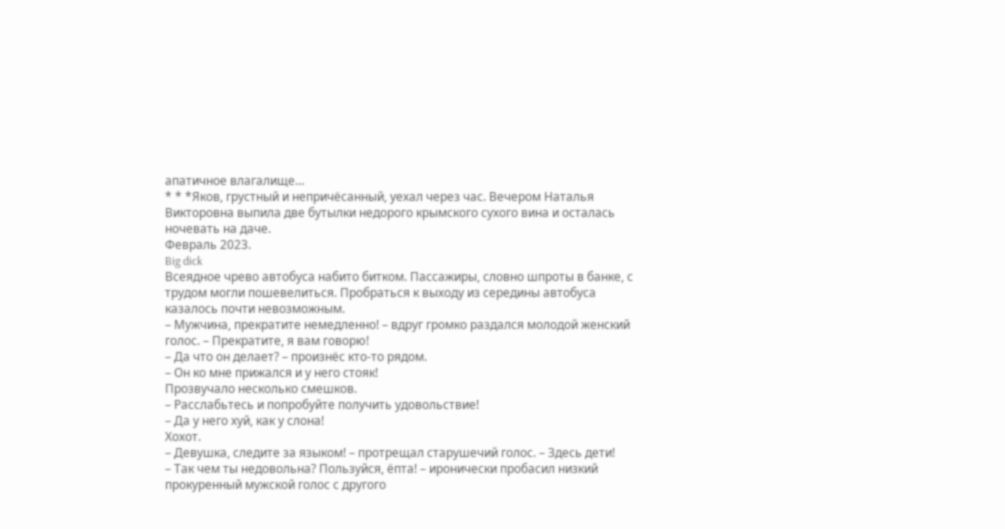апатичное влагалище…
* * *Яков, грустный и непричёсанный, уехал через час. Вечером Наталья Викторовна выпила две бутылки недорого крымского сухого вина и осталась ночевать на даче.
Февраль 2023.
Big dick
Всеядное чрево автобуса набито битком. Пассажиры, словно шпроты в банке, с трудом могли пошевелиться. Пробраться к выходу из середины автобуса казалось почти невозможным.
– Мужчина, прекратите немедленно! – вдруг громко раздался молодой женский голос. – Прекратите, я вам говорю!
– Да что он делает? – произнёс кто-то рядом.
– Он ко мне прижался и у него стояк!
Прозвучало несколько смешков.
– Расслабьтесь и попробуйте получить удовольствие!
– Да у него хуй, как у слона!
Хохот.
– Девушка, следите за языком! – протрещал старушечий голос. – Здесь дети!
– Так чем ты недовольна? Пользуйся, ёпта! – иронически пробасил низкий прокуренный мужской голос с другого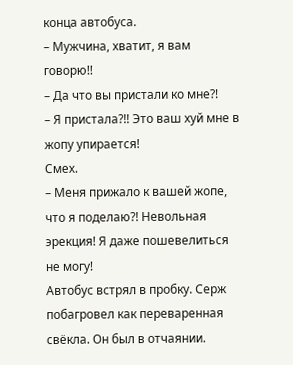конца автобуса.
– Мужчина, хватит, я вам говорю!!
– Да что вы пристали ко мне?!
– Я пристала?!! Это ваш хуй мне в жопу упирается!
Смех.
– Меня прижало к вашей жопе, что я поделаю?! Невольная эрекция! Я даже пошевелиться не могу!
Автобус встрял в пробку. Серж побагровел как переваренная свёкла. Он был в отчаянии.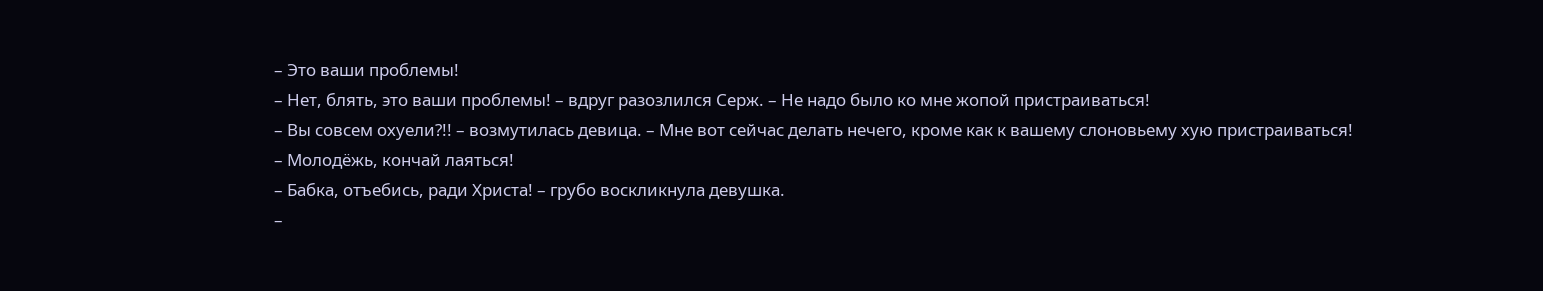– Это ваши проблемы!
– Нет, блять, это ваши проблемы! – вдруг разозлился Серж. – Не надо было ко мне жопой пристраиваться!
– Вы совсем охуели?!! – возмутилась девица. – Мне вот сейчас делать нечего, кроме как к вашему слоновьему хую пристраиваться!
– Молодёжь, кончай лаяться!
– Бабка, отъебись, ради Христа! – грубо воскликнула девушка.
–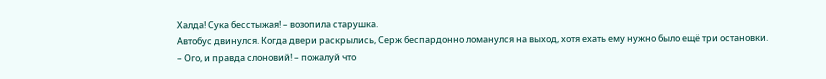Халда! Сука бесстыжая! – возопила старушка.
Автобус двинулся. Когда двери раскрылись, Серж беспардонно ломанулся на выход, хотя ехать ему нужно было ещё три остановки.
– Ого, и правда слоновий! – пожалуй что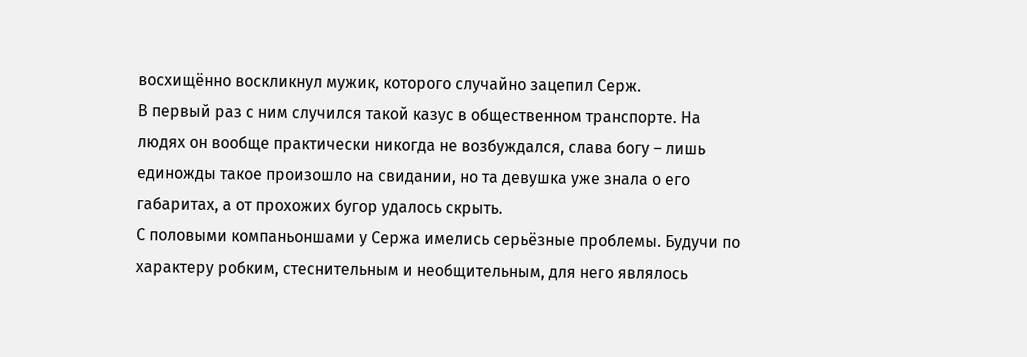восхищённо воскликнул мужик, которого случайно зацепил Серж.
В первый раз с ним случился такой казус в общественном транспорте. На людях он вообще практически никогда не возбуждался, слава богу – лишь единожды такое произошло на свидании, но та девушка уже знала о его габаритах, а от прохожих бугор удалось скрыть.
С половыми компаньоншами у Сержа имелись серьёзные проблемы. Будучи по характеру робким, стеснительным и необщительным, для него являлось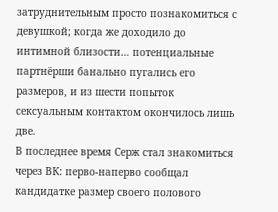затруднительным просто познакомиться с девушкой; когда же доходило до интимной близости… потенциальные партнёрши банально пугались его размеров, и из шести попыток сексуальным контактом окончилось лишь две.
В последнее время Серж стал знакомиться через ВК: перво-наперво сообщал кандидатке размер своего полового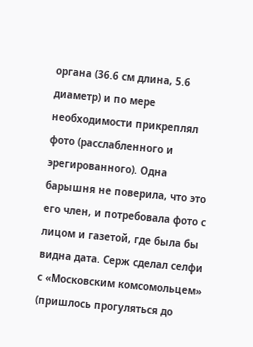органа (36.6 см длина, 5.6 диаметр) и по мере необходимости прикреплял фото (расслабленного и эрегированного). Одна барышня не поверила, что это его член, и потребовала фото с лицом и газетой, где была бы видна дата. Серж сделал селфи с «Московским комсомольцем» (пришлось прогуляться до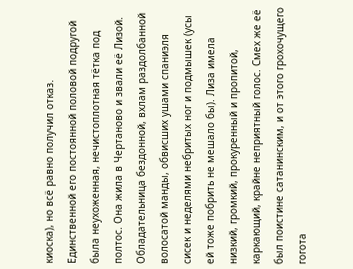киоска), но всё равно получил отказ.
Единственной его постоянной половой подругой была неухоженная, нечистоплотная тётка под полтос. Она жила в Чертаново и звали её Лизой. Обладательница бездонной, вхлам раздолбанной волосатой манды, обвисших ушами спаниэля сисек и неделями небритых ног и подмышек (усы ей тоже побрить не мешало бы). Лиза имела низкий, громкий, прокуренный и пропитой, каркающий, крайне неприятный голос. Смех же её был поистине сатанинским, и от этого грохочущего гогота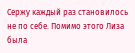Сержу каждый раз становилось не по себе. Помимо этого Лиза была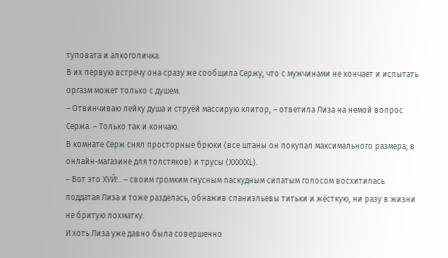туповата и алкоголичка.
В их первую встречу она сразу же сообщила Сержу, что с мужчинами не кончает и испытать оргазм может только с душем.
– Отвинчиваю лейку душа и струёй массирую клитор, – ответила Лиза на немой вопрос Сержа. – Только так и кончаю.
В комнате Серж снял просторные брюки (все штаны он покупал максимального размера, в онлайн-магазине для толстяков) и трусы (ХХХХХL).
– Вот это ХУЙ!.. – своим громким гнусным паскудным сипатым голосом восхитилась поддатая Лиза и тоже разделась, обнажив спаниэльевы титьки и жёсткую, ни разу в жизни не бритую лохматку.
И хоть Лиза уже давно была совершенно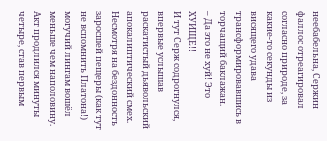неебабельна, Сержин фаллос отреагировал согласно природе, за какие-то секунды из висящего удава трансформировавшись в торчащий баклажан.
– Да это не хуй! Это ХУИЩЕ!!
И тут Серж содрогнулся, впервые услышав раскатистый дьявольский апокалиптический смех.
Несмотря на бездонность заросшей пещеры (как тут не вспомнить Платона!) могучий лингам вошёл меньше чем наполовину. Акт продлился минуты четыре, став первым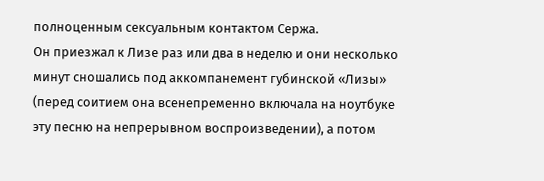полноценным сексуальным контактом Сержа.
Он приезжал к Лизе раз или два в неделю и они несколько минут сношались под аккомпанемент губинской «Лизы» (перед соитием она всенепременно включала на ноутбуке эту песню на непрерывном воспроизведении), а потом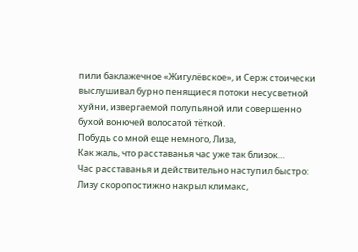пили баклажечное «Жигулёвское», и Серж стоически выслушивал бурно пенящиеся потоки несусветной хуйни, извергаемой полупьяной или совершенно бухой вонючей волосатой тёткой.
Побудь со мной еще немного, Лиза,
Как жаль, что расставанья час уже так близок…
Час расставанья и действительно наступил быстро: Лизу скоропостижно накрыл климакс,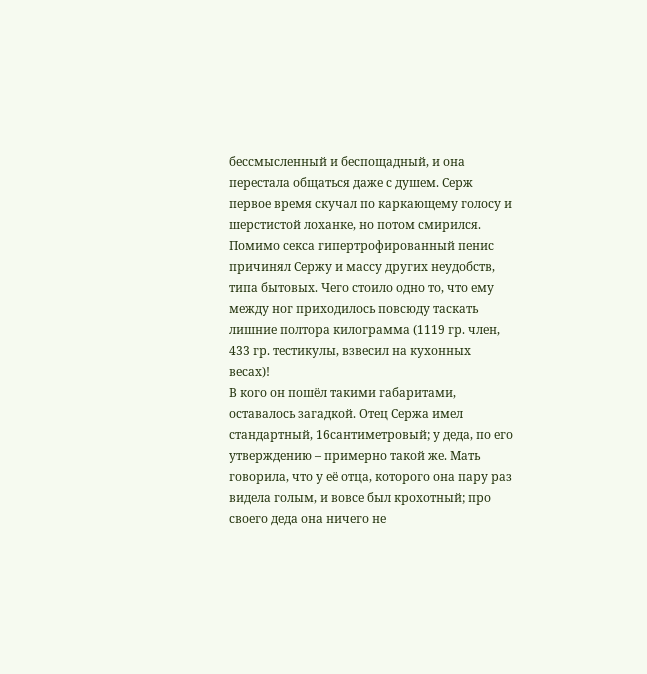бессмысленный и беспощадный, и она перестала общаться даже с душем. Серж первое время скучал по каркающему голосу и шерстистой лоханке, но потом смирился.
Помимо секса гипертрофированный пенис причинял Сержу и массу других неудобств, типа бытовых. Чего стоило одно то, что ему между ног приходилось повсюду таскать лишние полтора килограмма (1119 гр. член, 433 гр. тестикулы, взвесил на кухонных весах)!
В кого он пошёл такими габаритами, оставалось загадкой. Отец Сержа имел стандартный, 16сантиметровый; у деда, по его утверждению – примерно такой же. Мать говорила, что у её отца, которого она пару раз видела голым, и вовсе был крохотный; про своего деда она ничего не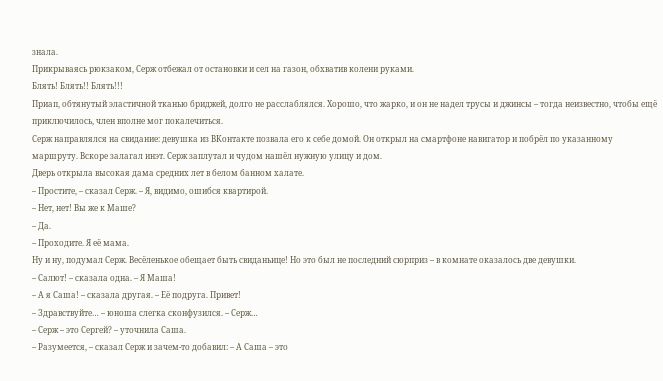знала.
Прикрываясь рюкзаком, Серж отбежал от остановки и сел на газон, обхватив колени руками.
Блять! Блять!! Блять!!!
Приап, обтянутый эластичной тканью бриджей, долго не расслаблялся. Хорошо, что жарко, и он не надел трусы и джинсы – тогда неизвестно, чтобы ещё приключилось, член вполне мог покалечиться.
Серж направлялся на свидание: девушка из ВКонтакте позвала его к себе домой. Он открыл на смартфоне навигатор и побрёл по указанному маршруту. Вскоре залагал инэт. Серж заплутал и чудом нашёл нужную улицу и дом.
Дверь открыла высокая дама средних лет в белом банном халате.
– Простите, – сказал Серж. – Я, видимо, ошибся квартирой.
– Нет, нет! Вы же к Маше?
– Да.
– Проходите. Я её мама.
Ну и ну, подумал Серж. Весёленькое обещает быть свиданьице! Но это был не последний сюрприз – в комнате оказалось две девушки.
– Салют! – сказала одна. – Я Маша!
– А я Саша! – сказала другая. – Её подруга. Привет!
– Здравствуйте… – юноша слегка сконфузился. – Серж…
– Серж – это Сергей? – уточнила Саша.
– Разумеется, – сказал Серж и зачем-то добавил: – А Саша – это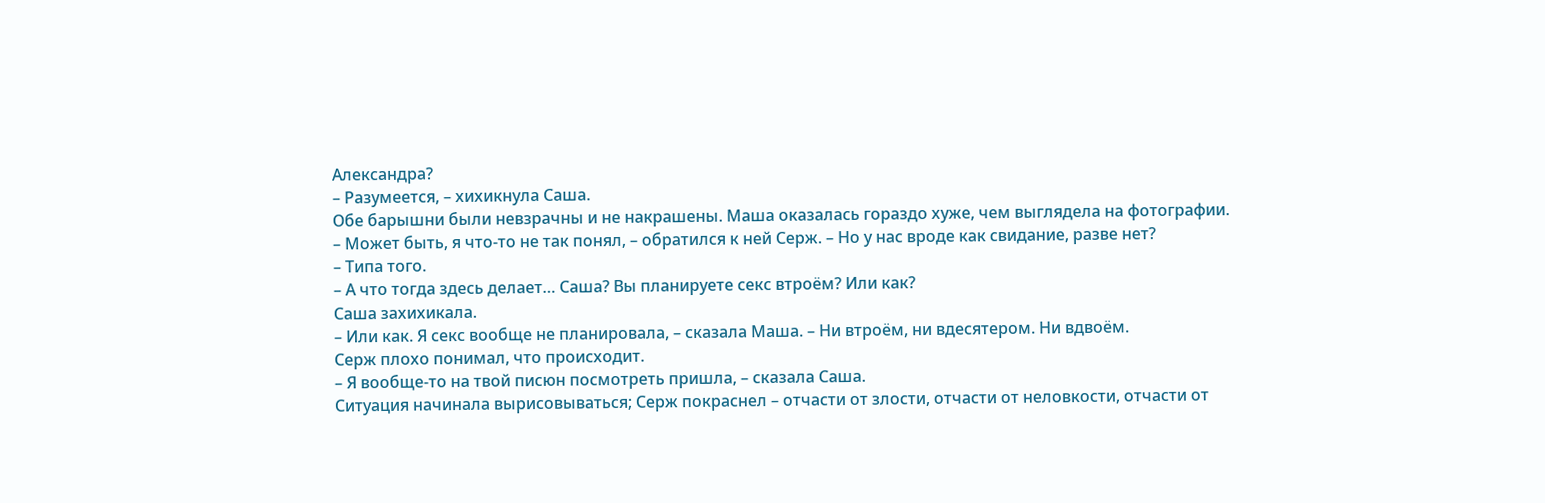Александра?
– Разумеется, – хихикнула Саша.
Обе барышни были невзрачны и не накрашены. Маша оказалась гораздо хуже, чем выглядела на фотографии.
– Может быть, я что-то не так понял, – обратился к ней Серж. – Но у нас вроде как свидание, разве нет?
– Типа того.
– А что тогда здесь делает… Саша? Вы планируете секс втроём? Или как?
Саша захихикала.
– Или как. Я секс вообще не планировала, – сказала Маша. – Ни втроём, ни вдесятером. Ни вдвоём.
Серж плохо понимал, что происходит.
– Я вообще-то на твой писюн посмотреть пришла, – сказала Саша.
Ситуация начинала вырисовываться; Серж покраснел – отчасти от злости, отчасти от неловкости, отчасти от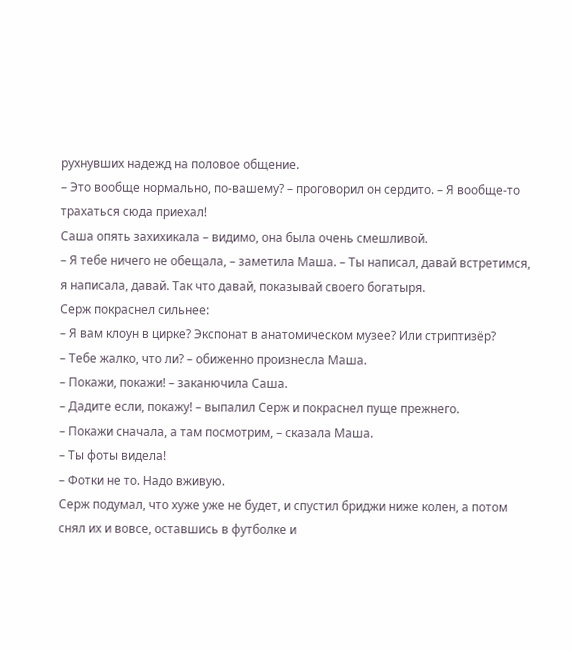рухнувших надежд на половое общение.
– Это вообще нормально, по-вашему? – проговорил он сердито. – Я вообще-то трахаться сюда приехал!
Саша опять захихикала – видимо, она была очень смешливой.
– Я тебе ничего не обещала, – заметила Маша. – Ты написал, давай встретимся, я написала, давай. Так что давай, показывай своего богатыря.
Серж покраснел сильнее:
– Я вам клоун в цирке? Экспонат в анатомическом музее? Или стриптизёр?
– Тебе жалко, что ли? – обиженно произнесла Маша.
– Покажи, покажи! – заканючила Саша.
– Дадите если, покажу! – выпалил Серж и покраснел пуще прежнего.
– Покажи сначала, а там посмотрим, – сказала Маша.
– Ты фоты видела!
– Фотки не то. Надо вживую.
Серж подумал, что хуже уже не будет, и спустил бриджи ниже колен, а потом снял их и вовсе, оставшись в футболке и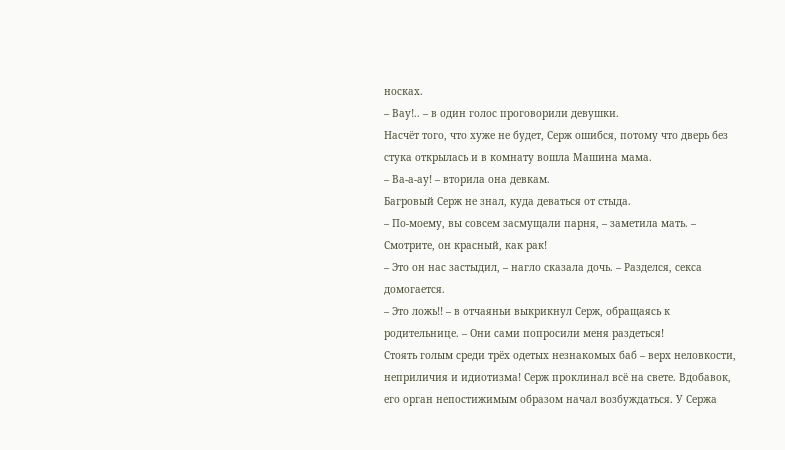носках.
– Вау!.. – в один голос проговорили девушки.
Насчёт того, что хуже не будет, Серж ошибся, потому что дверь без стука открылась и в комнату вошла Машина мама.
– Ва-а-ау! – вторила она девкам.
Багровый Серж не знал, куда деваться от стыда.
– По-моему, вы совсем засмущали парня, – заметила мать. – Смотрите, он красный, как рак!
– Это он нас застыдил, – нагло сказала дочь. – Разделся, секса домогается.
– Это ложь!! – в отчаяньи выкрикнул Серж, обращаясь к родительнице. – Они сами попросили меня раздеться!
Стоять голым среди трёх одетых незнакомых баб – верх неловкости, неприличия и идиотизма! Серж проклинал всё на свете. Вдобавок, его орган непостижимым образом начал возбуждаться. У Сержа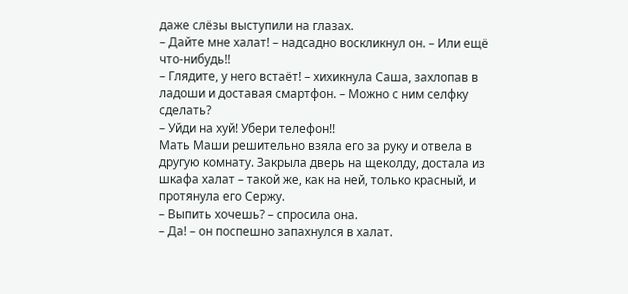даже слёзы выступили на глазах.
– Дайте мне халат! – надсадно воскликнул он. – Или ещё что-нибудь!!
– Глядите, у него встаёт! – хихикнула Саша, захлопав в ладоши и доставая смартфон. – Можно с ним селфку сделать?
– Уйди на хуй! Убери телефон!!
Мать Маши решительно взяла его за руку и отвела в другую комнату. Закрыла дверь на щеколду, достала из шкафа халат – такой же, как на ней, только красный, и протянула его Сержу.
– Выпить хочешь? – спросила она.
– Да! – он поспешно запахнулся в халат.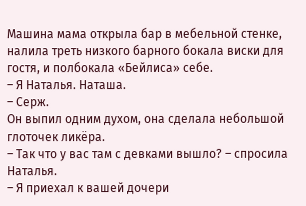Машина мама открыла бар в мебельной стенке, налила треть низкого барного бокала виски для гостя, и полбокала «Бейлиса» себе.
– Я Наталья. Наташа.
– Серж.
Он выпил одним духом, она сделала небольшой глоточек ликёра.
– Так что у вас там с девками вышло? – спросила Наталья.
– Я приехал к вашей дочери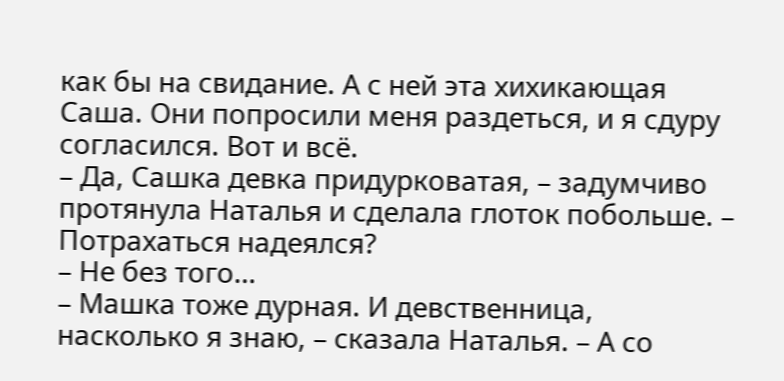как бы на свидание. А с ней эта хихикающая Саша. Они попросили меня раздеться, и я сдуру согласился. Вот и всё.
– Да, Сашка девка придурковатая, – задумчиво протянула Наталья и сделала глоток побольше. – Потрахаться надеялся?
– Не без того…
– Машка тоже дурная. И девственница, насколько я знаю, – сказала Наталья. – А со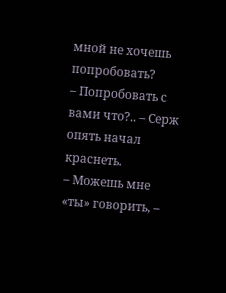мной не хочешь попробовать?
– Попробовать с вами что?.. – Серж опять начал краснеть.
– Можешь мне «ты» говорить, –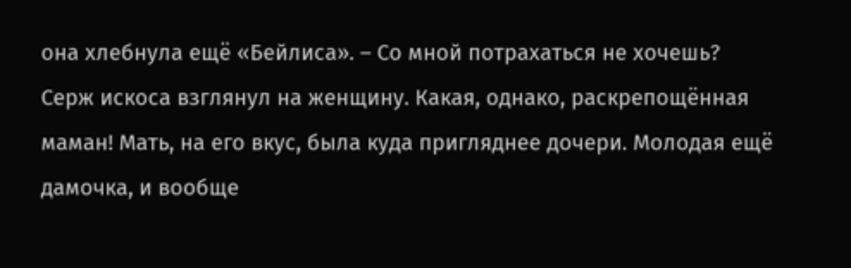она хлебнула ещё «Бейлиса». – Со мной потрахаться не хочешь?
Серж искоса взглянул на женщину. Какая, однако, раскрепощённая маман! Мать, на его вкус, была куда пригляднее дочери. Молодая ещё дамочка, и вообще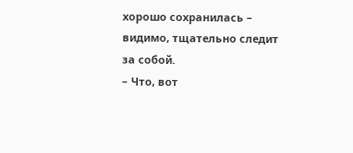хорошо сохранилась – видимо, тщательно следит за собой.
– Что, вот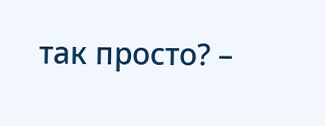так просто? –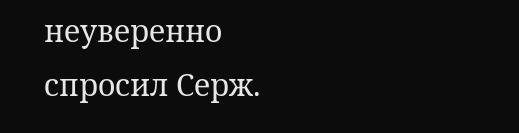неуверенно спросил Серж.